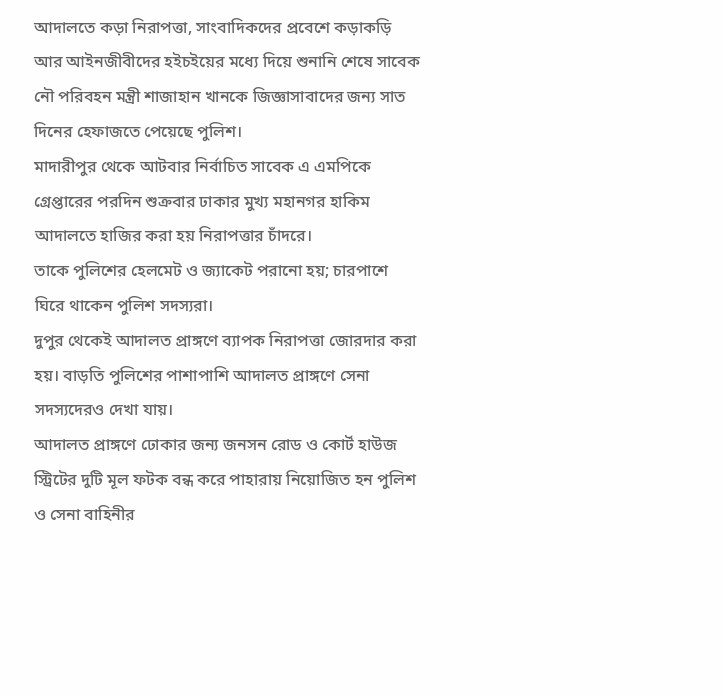আদালতে কড়া নিরাপত্তা, সাংবাদিকদের প্রবেশে কড়াকড়ি আর আইনজীবীদের হইচইয়ের মধ্যে দিয়ে শুনানি শেষে সাবেক নৌ পরিবহন মন্ত্রী শাজাহান খানকে জিজ্ঞাসাবাদের জন্য সাত দিনের হেফাজতে পেয়েছে পুলিশ।
মাদারীপুর থেকে আটবার নির্বাচিত সাবেক এ এমপিকে গ্রেপ্তারের পরদিন শুক্রবার ঢাকার মুখ্য মহানগর হাকিম আদালতে হাজির করা হয় নিরাপত্তার চাঁদরে।
তাকে পুলিশের হেলমেট ও জ্যাকেট পরানো হয়; চারপাশে ঘিরে থাকেন পুলিশ সদস্যরা।
দুপুর থেকেই আদালত প্রাঙ্গণে ব্যাপক নিরাপত্তা জোরদার করা হয়। বাড়তি পুলিশের পাশাপাশি আদালত প্রাঙ্গণে সেনা সদস্যদেরও দেখা যায়।
আদালত প্রাঙ্গণে ঢোকার জন্য জনসন রোড ও কোর্ট হাউজ স্ট্রিটের দুটি মূল ফটক বন্ধ করে পাহারায় নিয়োজিত হন পুলিশ ও সেনা বাহিনীর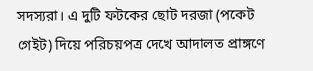সদস্যরা। এ দুটি ফটকের ছোট দরজা (পকেট গেইট) দিয়ে পরিচয়পত্র দেখে আদালত প্রাঙ্গণে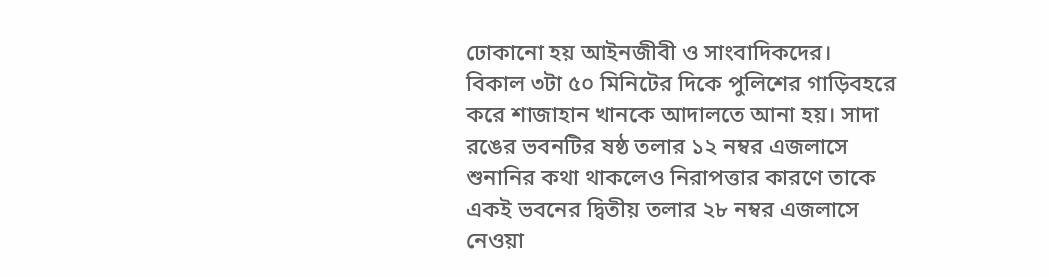ঢোকানো হয় আইনজীবী ও সাংবাদিকদের।
বিকাল ৩টা ৫০ মিনিটের দিকে পুলিশের গাড়িবহরে করে শাজাহান খানকে আদালতে আনা হয়। সাদা রঙের ভবনটির ষষ্ঠ তলার ১২ নম্বর এজলাসে শুনানির কথা থাকলেও নিরাপত্তার কারণে তাকে একই ভবনের দ্বিতীয় তলার ২৮ নম্বর এজলাসে নেওয়া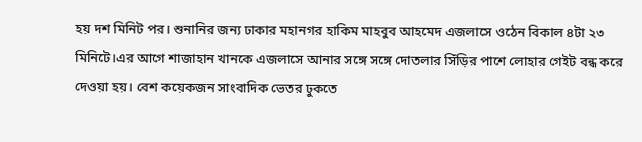হয় দশ মিনিট পর। শুনানির জন্য ঢাকার মহানগর হাকিম মাহবুব আহমেদ এজলাসে ওঠেন বিকাল ৪টা ২৩ মিনিটে।এর আগে শাজাহান খানকে এজলাসে আনার সঙ্গে সঙ্গে দোতলার সিঁড়ির পাশে লোহার গেইট বন্ধ করে দেওয়া হয়। বেশ কয়েকজন সাংবাদিক ভেতর ঢুকতে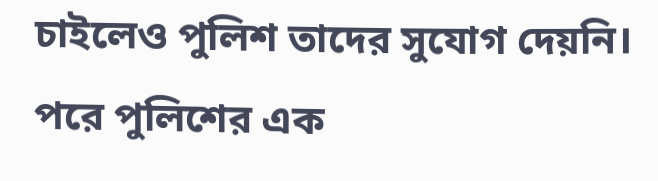চাইলেও পুলিশ তাদের সুযোগ দেয়নি। পরে পুলিশের এক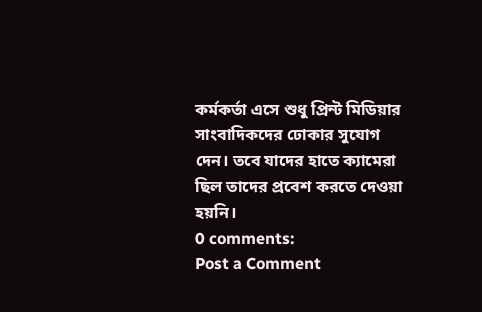কর্মকর্তা এসে শুধু প্রিন্ট মিডিয়ার সাংবাদিকদের ঢোকার সুযোগ দেন। তবে যাদের হাতে ক্যামেরা ছিল তাদের প্রবেশ করতে দেওয়া হয়নি।
0 comments:
Post a Comment